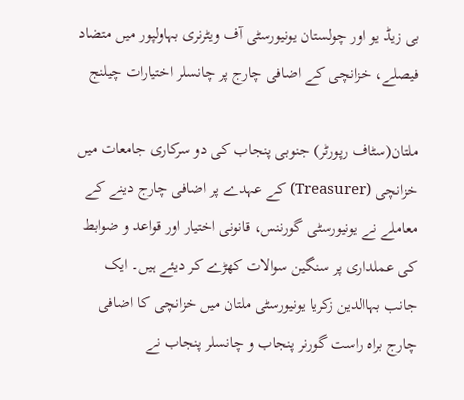بی زیڈ یو اور چولستان یونیورسٹی آف ویٹرنری بہاولپور میں متضاد فیصلے، خزانچی کے اضافی چارج پر چانسلر اختیارات چیلنج

ملتان(سٹاف رپورٹر) جنوبی پنجاب کی دو سرکاری جامعات میں خزانچی (Treasurer) کے عہدے پر اضافی چارج دینے کے معاملے نے یونیورسٹی گورننس، قانونی اختیار اور قواعد و ضوابط کی عملداری پر سنگین سوالات کھڑے کر دیئے ہیں۔ ایک جانب بہاالدین زکریا یونیورسٹی ملتان میں خزانچی کا اضافی چارج براہ راست گورنر پنجاب و چانسلر پنجاب نے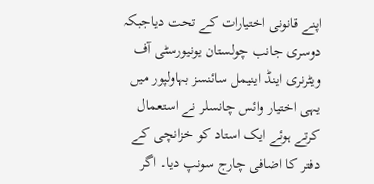اپنے قانونی اختیارات کے تحت دیاجبکہ دوسری جانب چولستان یونیورسٹی آف ویٹرنری اینڈ اینیمل سائنسز بہاولپور میں یہی اختیار وائس چانسلر نے استعمال کرتے ہوئے ایک استاد کو خزانچی کے دفتر کا اضافی چارج سونپ دیا۔ اگر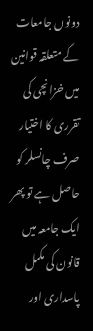دونوں جامعات کے متعلقہ قوانین میں خزانچی کی تقرری کا اختیار صرف چانسلر کو حاصل ہے تو پھر ایک جامعہ میں قانون کی مکمل پاسداری اور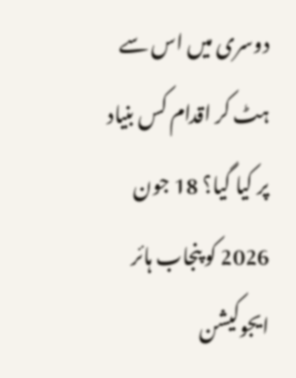دوسری میں اس سے ہٹ کر اقدام کس بنیاد پر کیا گیا؟ 18 جون 2026 کو پنجاب ہائر ایجوکیشن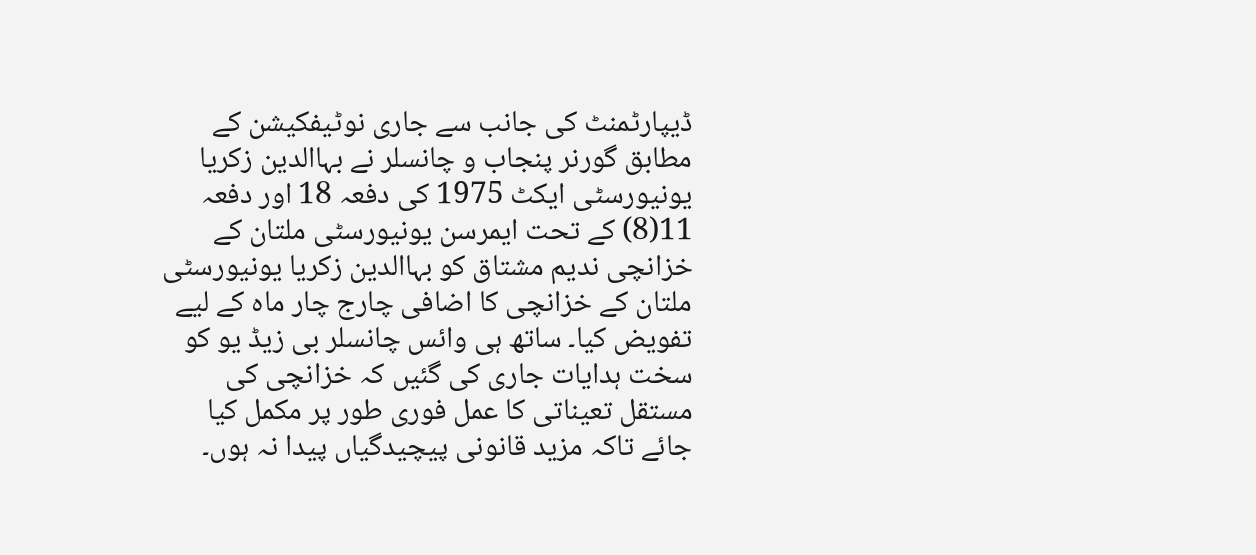ڈیپارٹمنٹ کی جانب سے جاری نوٹیفکیشن کے مطابق گورنر پنجاب و چانسلر نے بہاالدین زکریا یونیورسٹی ایکٹ 1975 کی دفعہ 18 اور دفعہ 11(8) کے تحت ایمرسن یونیورسٹی ملتان کے خزانچی ندیم مشتاق کو بہاالدین زکریا یونیورسٹی ملتان کے خزانچی کا اضافی چارج چار ماہ کے لیے تفویض کیا۔ ساتھ ہی وائس چانسلر بی زیڈ یو کو سخت ہدایات جاری کی گئیں کہ خزانچی کی مستقل تعیناتی کا عمل فوری طور پر مکمل کیا جائے تاکہ مزید قانونی پیچیدگیاں پیدا نہ ہوں۔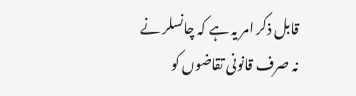قابل ذکر امر یہ ہے کہ چانسلر نے نہ صرف قانونی تقاضوں کو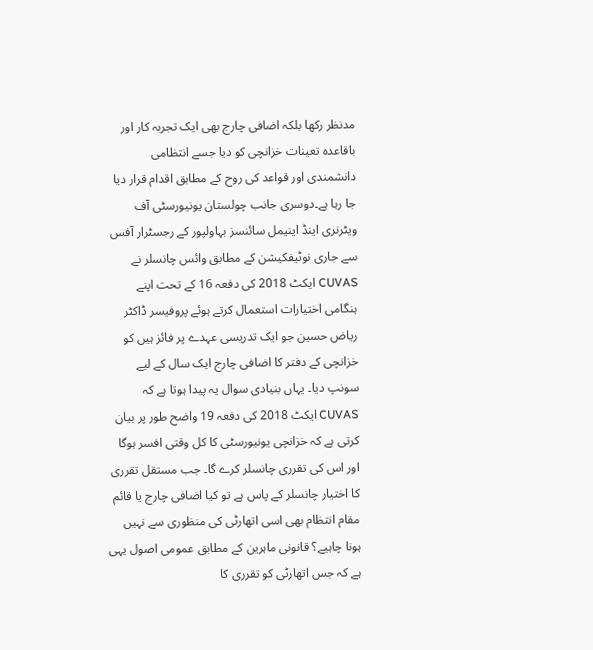مدنظر رکھا بلکہ اضافی چارج بھی ایک تجربہ کار اور باقاعدہ تعینات خزانچی کو دیا جسے انتظامی دانشمندی اور قواعد کی روح کے مطابق اقدام قرار دیا جا رہا ہے۔دوسری جانب چولستان یونیورسٹی آف ویٹرنری اینڈ اینیمل سائنسز بہاولپور کے رجسٹرار آفس سے جاری نوٹیفکیشن کے مطابق وائس چانسلر نے CUVAS ایکٹ 2018 کی دفعہ 16 کے تحت اپنے ہنگامی اختیارات استعمال کرتے ہوئے پروفیسر ڈاکٹر ریاض حسین جو ایک تدریسی عہدے پر فائز ہیں کو خزانچی کے دفتر کا اضافی چارج ایک سال کے لیے سونپ دیا۔ یہاں بنیادی سوال یہ پیدا ہوتا ہے کہ CUVAS ایکٹ 2018 کی دفعہ 19 واضح طور پر بیان کرتی ہے کہ خزانچی یونیورسٹی کا کل وقتی افسر ہوگا اور اس کی تقرری چانسلر کرے گا۔ جب مستقل تقرری کا اختیار چانسلر کے پاس ہے تو کیا اضافی چارج یا قائم مقام انتظام بھی اسی اتھارٹی کی منظوری سے نہیں ہونا چاہیے؟ قانونی ماہرین کے مطابق عمومی اصول یہی ہے کہ جس اتھارٹی کو تقرری کا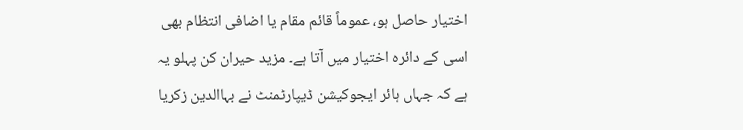اختیار حاصل ہو، عموماً قائم مقام یا اضافی انتظام بھی اسی کے دائرہ اختیار میں آتا ہے۔ مزید حیران کن پہلو یہ ہے کہ جہاں ہائر ایجوکیشن ڈیپارٹمنٹ نے بہاالدین زکریا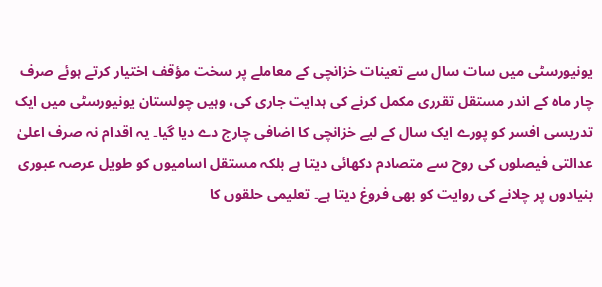یونیورسٹی میں سات سال سے تعینات خزانچی کے معاملے پر سخت مؤقف اختیار کرتے ہوئے صرف چار ماہ کے اندر مستقل تقرری مکمل کرنے کی ہدایت جاری کی، وہیں چولستان یونیورسٹی میں ایک تدریسی افسر کو پورے ایک سال کے لیے خزانچی کا اضافی چارج دے دیا گیا۔ یہ اقدام نہ صرف اعلیٰ عدالتی فیصلوں کی روح سے متصادم دکھائی دیتا ہے بلکہ مستقل اسامیوں کو طویل عرصہ عبوری بنیادوں پر چلانے کی روایت کو بھی فروغ دیتا ہے۔ تعلیمی حلقوں کا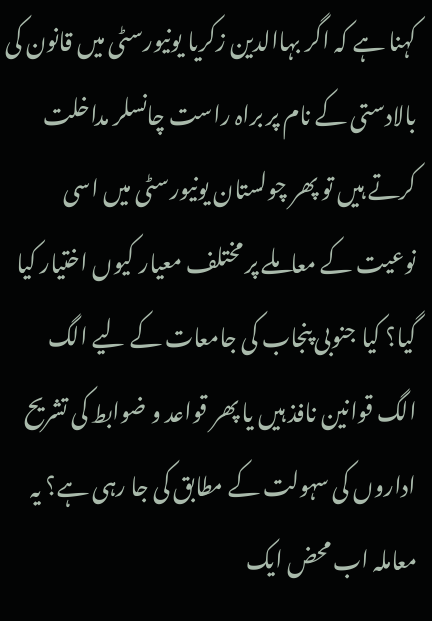کہنا ہے کہ اگر بہاالدین زکریا یونیورسٹی میں قانون کی بالادستی کے نام پر براہ راست چانسلر مداخلت کرتے ہیں تو پھر چولستان یونیورسٹی میں اسی نوعیت کے معاملے پر مختلف معیار کیوں اختیار کیا گیا؟ کیا جنوبی پنجاب کی جامعات کے لیے الگ الگ قوانین نافذ ہیں یا پھر قواعد و ضوابط کی تشریح اداروں کی سہولت کے مطابق کی جا رہی ہے؟ یہ معاملہ اب محض ایک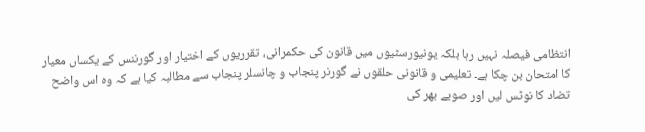انتظامی فیصلہ نہیں رہا بلکہ یونیورسٹیوں میں قانون کی حکمرانی، تقرریوں کے اختیار اور گورننس کے یکساں معیار کا امتحان بن چکا ہے۔ تعلیمی و قانونی حلقوں نے گورنر پنجاب و چانسلر پنجاب سے مطالبہ کیا ہے کہ وہ اس واضح تضاد کا نوٹس لیں اور صوبے بھر کی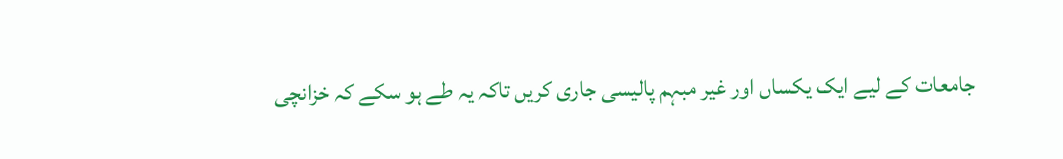جامعات کے لیے ایک یکساں اور غیر مبہم پالیسی جاری کریں تاکہ یہ طے ہو سکے کہ خزانچی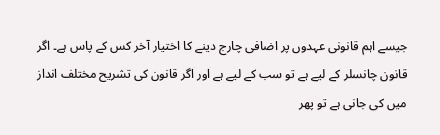جیسے اہم قانونی عہدوں پر اضافی چارج دینے کا اختیار آخر کس کے پاس ہے۔ اگر قانون چانسلر کے لیے ہے تو سب کے لیے ہے اور اگر قانون کی تشریح مختلف انداز میں کی جانی ہے تو پھر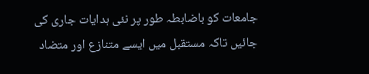جامعات کو باضابطہ طور پر نئی ہدایات جاری کی جائیں تاکہ مستقبل میں ایسے متنازع اور متضاد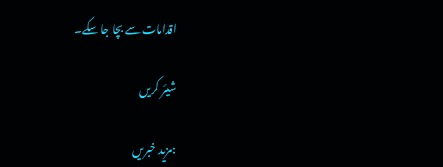اقدامات سے بچا جا سکے۔

شیئر کریں

:مزید خبریں